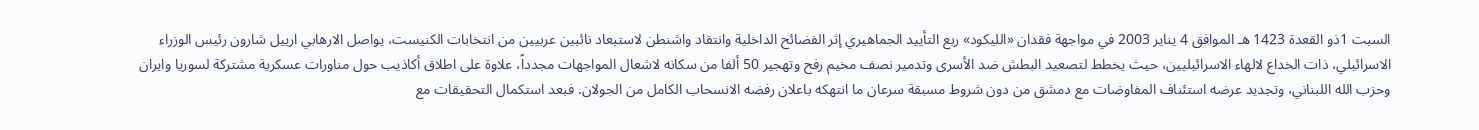السبت 1ذو القعدة 1423 هـ الموافق 4 يناير 2003 في مواجهة فقدان «الليكود» ربع التأييد الجماهيري إثر الفضائح الداخلية وانتقاد واشنطن لاستبعاد نائبين عربيين من انتخابات الكنيست، يواصل الارهابي ارييل شارون رئيس الوزراء الاسرائيلي، ذات الخداع لالهاء الاسرائيليين، حيث يخطط لتصعيد البطش ضد الأسرى وتدمير نصف مخيم رفح وتهجير 50 ألفا من سكانه لاشعال المواجهات مجدداً، علاوة على اطلاق أكاذيب حول مناورات عسكرية مشتركة لسوريا وايران وحزب الله اللبناني، وتجديد عرضه استئناف المفاوضات مع دمشق من دون شروط مسبقة سرعان ما انتهكه باعلان رفضه الانسحاب الكامل من الجولان. فبعد استكمال التحقيقات مع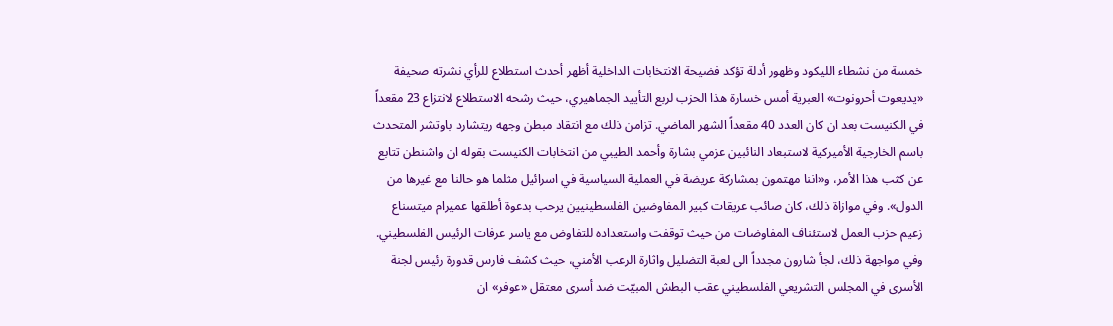خمسة من نشطاء الليكود وظهور أدلة تؤكد فضيحة الانتخابات الداخلية أظهر أحدث استطلاع للرأي نشرته صحيفة «يديعوت أحرونوت» العبرية أمس خسارة هذا الحزب لربع التأييد الجماهيري، حيث رشحه الاستطلاع لانتزاع 23 مقعداً في الكنيست بعد ان كان العدد 40 مقعداً الشهر الماضي. تزامن ذلك مع انتقاد مبطن وجهه ريتشارد باوتشر المتحدث باسم الخارجية الأميركية لاستبعاد النائبين عزمي بشارة وأحمد الطيبي من انتخابات الكنيست بقوله ان واشنطن تتابع عن كثب هذا الأمر، و«اننا مهتمون بمشاركة عريضة في العملية السياسية في اسرائيل مثلما هو حالنا مع غيرها من الدول». وفي موازاة ذلك، كان صائب عريقات كبير المفاوضين الفلسطينيين يرحب بدعوة أطلقها عميرام ميتسناع زعيم حزب العمل لاستئناف المفاوضات من حيث توقفت واستعداده للتفاوض مع ياسر عرفات الرئيس الفلسطيني. وفي مواجهة ذلك، لجأ شارون مجدداً الى لعبة التضليل واثارة الرعب الأمني، حيث كشف فارس قدورة رئيس لجنة الأسرى في المجلس التشريعي الفلسطيني عقب البطش المبيّت ضد أسرى معتقل «عوفر» ان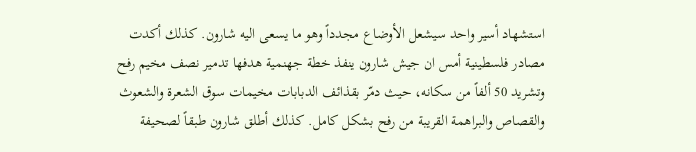استشهاد أسير واحد سيشعل الأوضاع مجدداً وهو ما يسعى اليه شارون. كذلك أكدت مصادر فلسطينية أمس ان جيش شارون ينفذ خطة جهنمية هدفها تدمير نصف مخيم رفح وتشريد 50 ألفاً من سكانه، حيث دمّر بقذائف الدبابات مخيمات سوق الشعرة والشعوث والقصاص والبراهمة القريبة من رفح بشكل كامل. كذلك أطلق شارون طبقاً لصحيفة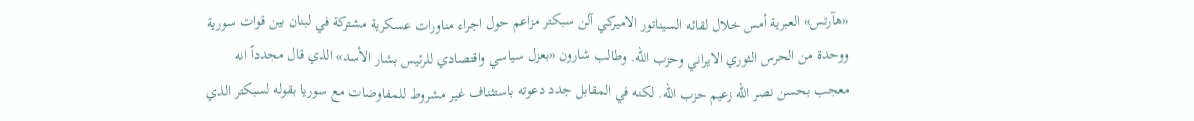«هآرتس» العبرية أمس خلال لقائه السيناتور الاميركي آلن سبكتر مزاعم حول اجراء مناورات عسكرية مشتركة في لبنان بين قوات سورية ووحدة من الحرس الثوري الايراني وحزب الله. وطالب شارون «بعزل سياسي واقتصادي للرئيس بشار الأسد» الذي قال مجدداً انه معجب بحسن نصر الله زعيم حزب الله. لكنه في المقابل جدد دعوته باستئناف غير مشروط للمفاوضات مع سوريا بقوله لسبكتر الذي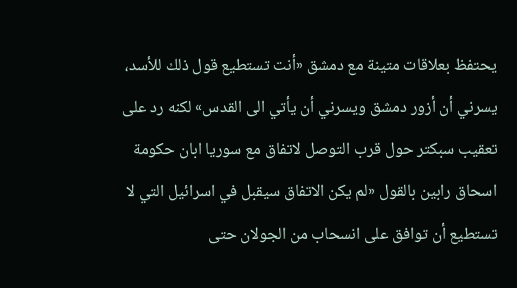يحتفظ بعلاقات متينة مع دمشق «أنت تستطيع قول ذلك للأسد، يسرني أن أزور دمشق ويسرني أن يأتي الى القدس» لكنه رد على تعقيب سبكتر حول قرب التوصل لاتفاق مع سوريا ابان حكومة اسحاق رابين بالقول «لم يكن الاتفاق سيقبل في اسرائيل التي لا تستطيع أن توافق على انسحاب من الجولان حتى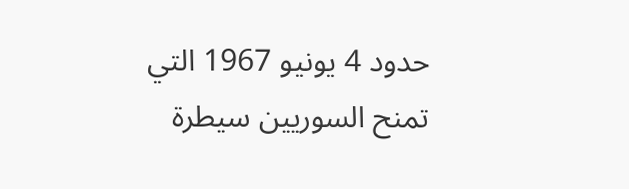حدود 4 يونيو 1967 التي تمنح السوريين سيطرة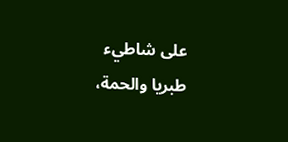على شاطيء طبريا والحمة،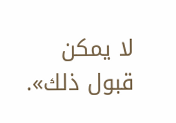لا يمكن قبول ذلك».